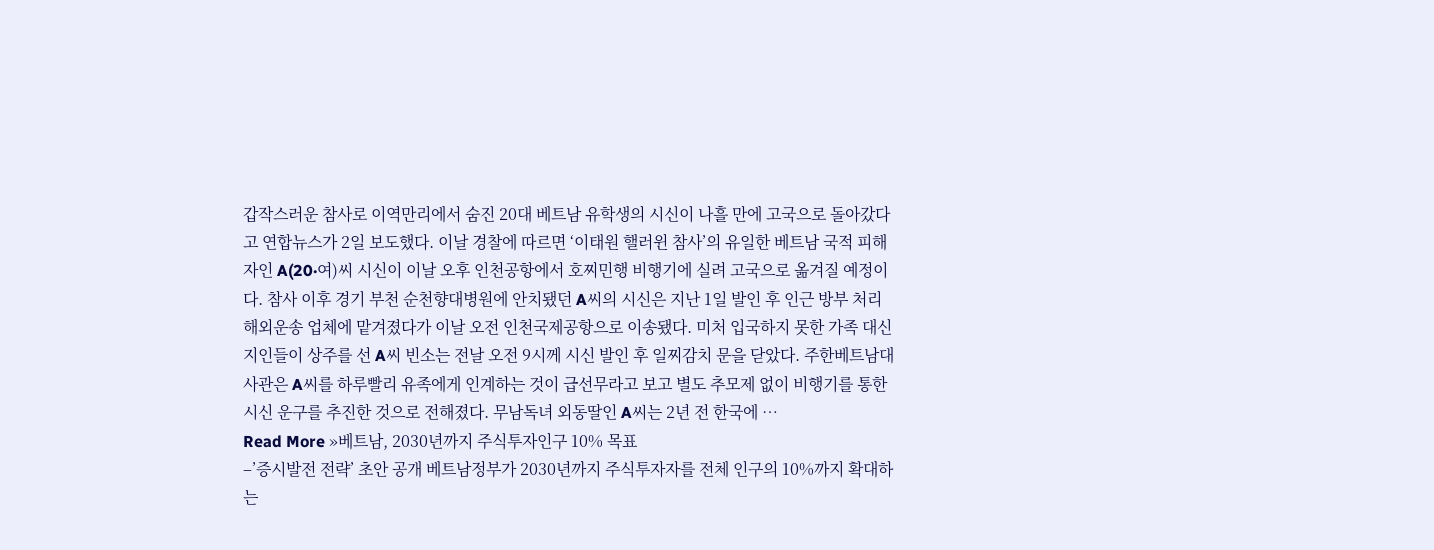갑작스러운 참사로 이역만리에서 숨진 20대 베트남 유학생의 시신이 나흘 만에 고국으로 돌아갔다고 연합뉴스가 2일 보도했다. 이날 경찰에 따르면 ‘이태원 핼러윈 참사’의 유일한 베트남 국적 피해자인 A(20·여)씨 시신이 이날 오후 인천공항에서 호찌민행 비행기에 실려 고국으로 옮겨질 예정이다. 참사 이후 경기 부천 순천향대병원에 안치됐던 A씨의 시신은 지난 1일 발인 후 인근 방부 처리 해외운송 업체에 맡겨졌다가 이날 오전 인천국제공항으로 이송됐다. 미처 입국하지 못한 가족 대신 지인들이 상주를 선 A씨 빈소는 전날 오전 9시께 시신 발인 후 일찌감치 문을 닫았다. 주한베트남대사관은 A씨를 하루빨리 유족에게 인계하는 것이 급선무라고 보고 별도 추모제 없이 비행기를 통한 시신 운구를 추진한 것으로 전해졌다. 무남독녀 외동딸인 A씨는 2년 전 한국에 …
Read More »베트남, 2030년까지 주식투자인구 10% 목표
–’증시발전 전략’ 초안 공개 베트남정부가 2030년까지 주식투자자를 전체 인구의 10%까지 확대하는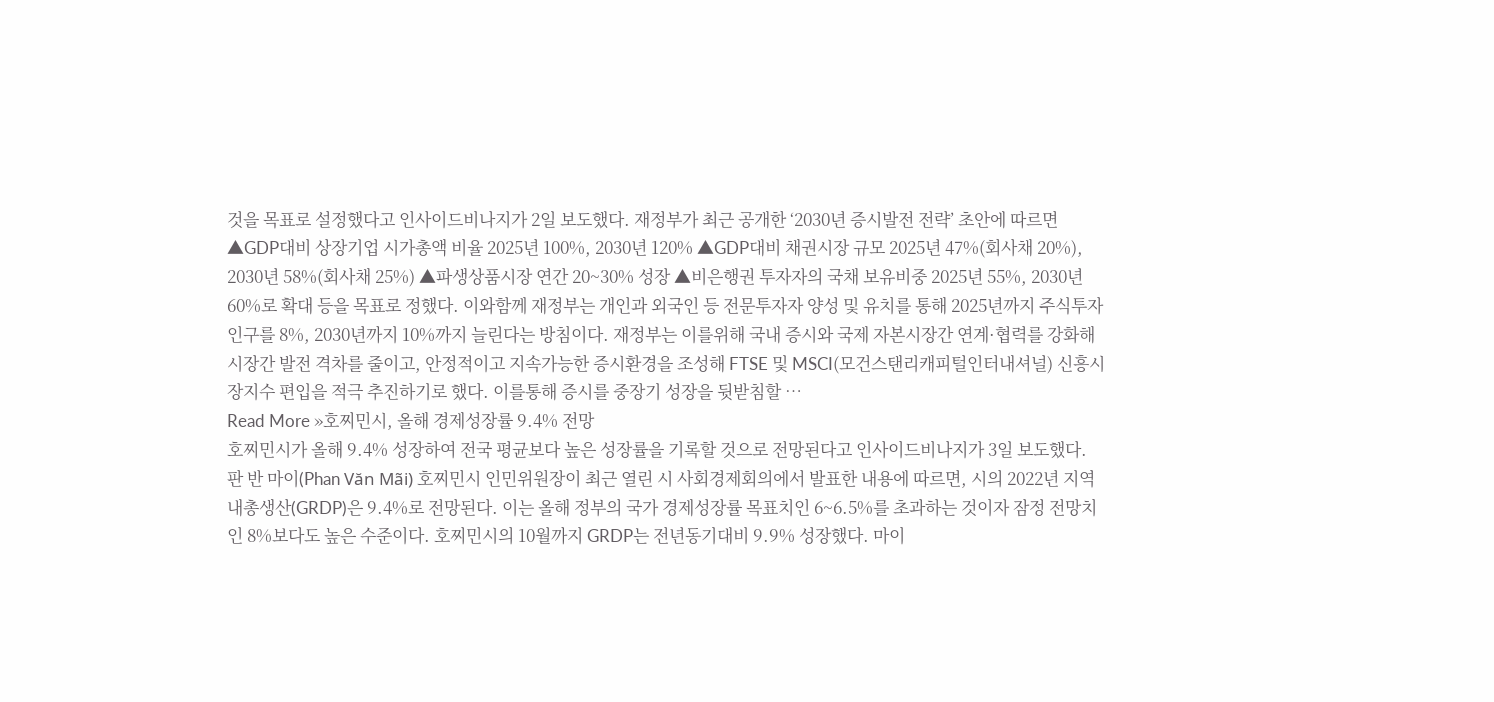것을 목표로 설정했다고 인사이드비나지가 2일 보도했다. 재정부가 최근 공개한 ‘2030년 증시발전 전략’ 초안에 따르면 ▲GDP대비 상장기업 시가총액 비율 2025년 100%, 2030년 120% ▲GDP대비 채권시장 규모 2025년 47%(회사채 20%), 2030년 58%(회사채 25%) ▲파생상품시장 연간 20~30% 성장 ▲비은행권 투자자의 국채 보유비중 2025년 55%, 2030년 60%로 확대 등을 목표로 정했다. 이와함께 재정부는 개인과 외국인 등 전문투자자 양성 및 유치를 통해 2025년까지 주식투자인구를 8%, 2030년까지 10%까지 늘린다는 방침이다. 재정부는 이를위해 국내 증시와 국제 자본시장간 연계·협력를 강화해 시장간 발전 격차를 줄이고, 안정적이고 지속가능한 증시환경을 조성해 FTSE 및 MSCI(모건스탠리캐피털인터내셔널) 신흥시장지수 편입을 적극 추진하기로 했다. 이를통해 증시를 중장기 성장을 뒷받침할 …
Read More »호찌민시, 올해 경제성장률 9.4% 전망
호찌민시가 올해 9.4% 성장하여 전국 평균보다 높은 성장률을 기록할 것으로 전망된다고 인사이드비나지가 3일 보도했다. 판 반 마이(Phan Văn Mãi) 호찌민시 인민위원장이 최근 열린 시 사회경제회의에서 발표한 내용에 따르면, 시의 2022년 지역내총생산(GRDP)은 9.4%로 전망된다. 이는 올해 정부의 국가 경제성장률 목표치인 6~6.5%를 초과하는 것이자 잠정 전망치인 8%보다도 높은 수준이다. 호찌민시의 10월까지 GRDP는 전년동기대비 9.9% 성장했다. 마이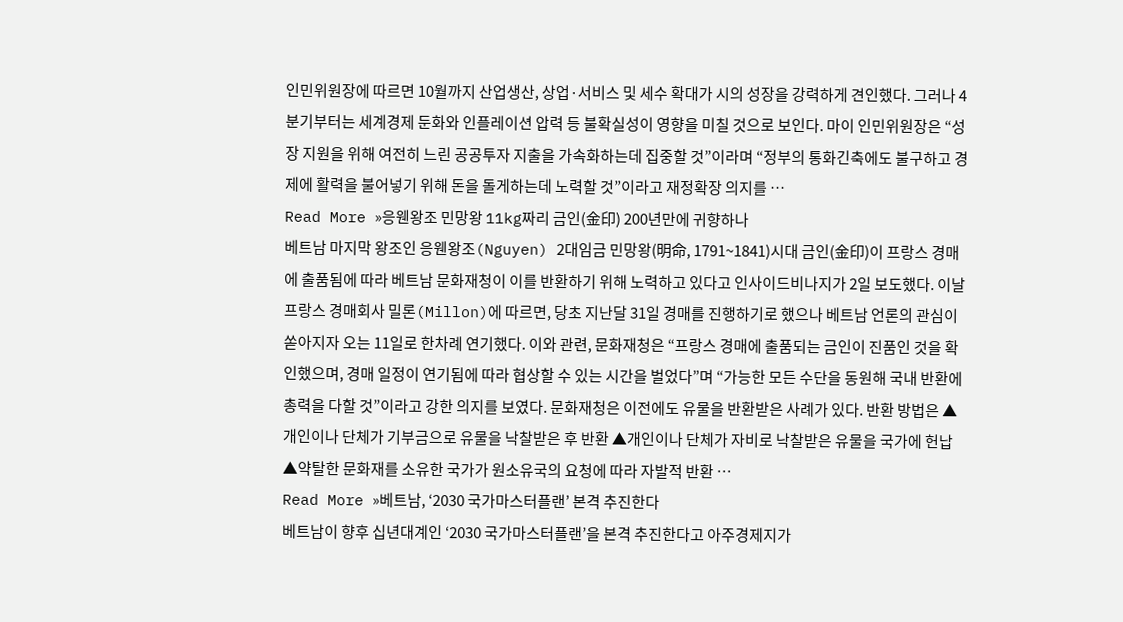인민위원장에 따르면 10월까지 산업생산, 상업·서비스 및 세수 확대가 시의 성장을 강력하게 견인했다. 그러나 4분기부터는 세계경제 둔화와 인플레이션 압력 등 불확실성이 영향을 미칠 것으로 보인다. 마이 인민위원장은 “성장 지원을 위해 여전히 느린 공공투자 지출을 가속화하는데 집중할 것”이라며 “정부의 통화긴축에도 불구하고 경제에 활력을 불어넣기 위해 돈을 돌게하는데 노력할 것”이라고 재정확장 의지를 …
Read More »응웬왕조 민망왕 11kg짜리 금인(金印) 200년만에 귀향하나
베트남 마지막 왕조인 응웬왕조(Nguyen) 2대임금 민망왕(明命, 1791~1841)시대 금인(金印)이 프랑스 경매에 출품됨에 따라 베트남 문화재청이 이를 반환하기 위해 노력하고 있다고 인사이드비나지가 2일 보도했다. 이날 프랑스 경매회사 밀론(Millon)에 따르면, 당초 지난달 31일 경매를 진행하기로 했으나 베트남 언론의 관심이 쏟아지자 오는 11일로 한차례 연기했다. 이와 관련, 문화재청은 “프랑스 경매에 출품되는 금인이 진품인 것을 확인했으며, 경매 일정이 연기됨에 따라 협상할 수 있는 시간을 벌었다”며 “가능한 모든 수단을 동원해 국내 반환에 총력을 다할 것”이라고 강한 의지를 보였다. 문화재청은 이전에도 유물을 반환받은 사례가 있다. 반환 방법은 ▲개인이나 단체가 기부금으로 유물을 낙찰받은 후 반환 ▲개인이나 단체가 자비로 낙찰받은 유물을 국가에 헌납 ▲약탈한 문화재를 소유한 국가가 원소유국의 요청에 따라 자발적 반환 …
Read More »베트남, ‘2030 국가마스터플랜’ 본격 추진한다
베트남이 향후 십년대계인 ‘2030 국가마스터플랜’을 본격 추진한다고 아주경제지가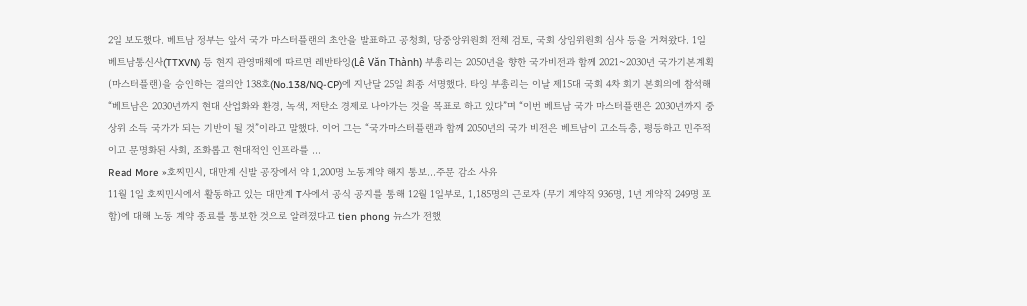2일 보도했다. 베트남 정부는 앞서 국가 마스터플랜의 초안을 발표하고 공청회, 당중앙위원회 전체 검토, 국회 상임위원회 심사 등을 거쳐왔다. 1일 베트남통신사(TTXVN) 등 현지 관영매체에 따르면 레반타잉(Lê Văn Thành) 부총리는 2050년을 향한 국가비전과 함께 2021~2030년 국가기본계획(마스터플랜)을 승인하는 결의안 138호(No.138/NQ-CP)에 지난달 25일 최종 서명했다. 타잉 부총리는 이날 제15대 국회 4차 회기 본회의에 참석해 “베트남은 2030년까지 현대 산업화와 환경, 녹색, 저탄소 경제로 나아가는 것을 목표로 하고 있다”며 “이번 베트남 국가 마스터플랜은 2030년까지 중상위 소득 국가가 되는 기반이 될 것”이라고 말했다. 이어 그는 “국가마스터플랜과 함께 2050년의 국가 비전은 베트남이 고소득층, 평등하고 민주적이고 문명화된 사회, 조화롭고 현대적인 인프라를 …
Read More »호찌민시, 대만계 신발 공장에서 약 1,200명 노동계약 해지 통보…주문 감소 사유
11월 1일 호찌민시에서 활동하고 있는 대만계 T사에서 공식 공지를 통해 12월 1일부로, 1,185명의 근로자 (무기 계약직 936명, 1년 게약직 249명 포함)에 대해 노동 계약 종료를 통보한 것으로 알려졌다고 tien phong 뉴스가 전했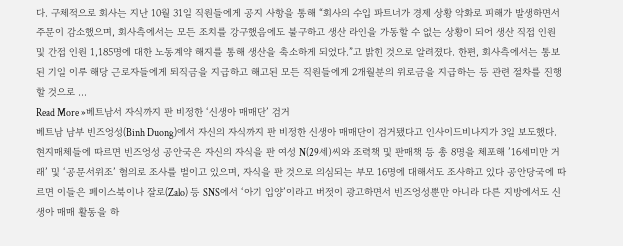다. 구체적으로 회사는 지난 10월 31일 직원들에게 공지 사항을 통해 “회사의 수입 파트너가 경제 상황 악화로 피해가 발생하면서 주문이 감소했으며, 회사측에서는 모든 조치를 강구했음에도 불구하고 생산 라인을 가동할 수 없는 상황이 되어 생산 직접 인원 및 간접 인원 1,185명에 대한 노동계약 해지를 통해 생산을 축소하게 되었다.”고 밝힌 것으로 알려졌다. 한편, 회사측에서는 통보된 기일 이루 해당 근로자들에게 퇴직금을 지급하고 해고된 모든 직원들에게 2개월분의 위로금을 지급하는 등 관련 절차를 진행할 것으로 …
Read More »베트남서 자식까지 판 비정한 ‘신생아 매매단’ 검거
베트남 남부 빈즈엉성(Binh Duong)에서 자신의 자식까지 판 비정한 신생아 매매단이 검거됐다고 인사이드비나지가 3일 보도했다. 현지매체들에 따르면 빈즈엉성 공안국은 자신의 자식을 판 여성 N(29세)씨와 조력책 및 판매책 등 총 8명을 체포해 ’16세미만 거래’ 및 ‘공문서위조’ 혐의로 조사를 벌이고 있으며, 자식을 판 것으로 의심되는 부모 16명에 대해서도 조사하고 있다 공안당국에 따르면 이들은 페이스북이나 잘로(Zalo) 등 SNS에서 ‘아기 입양’이라고 버젓이 광고하면서 빈즈엉성뿐만 아니라 다른 지방에서도 신생아 매매 활동을 하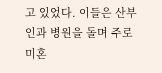고 있었다. 이들은 산부인과 병원을 돌며 주로 미혼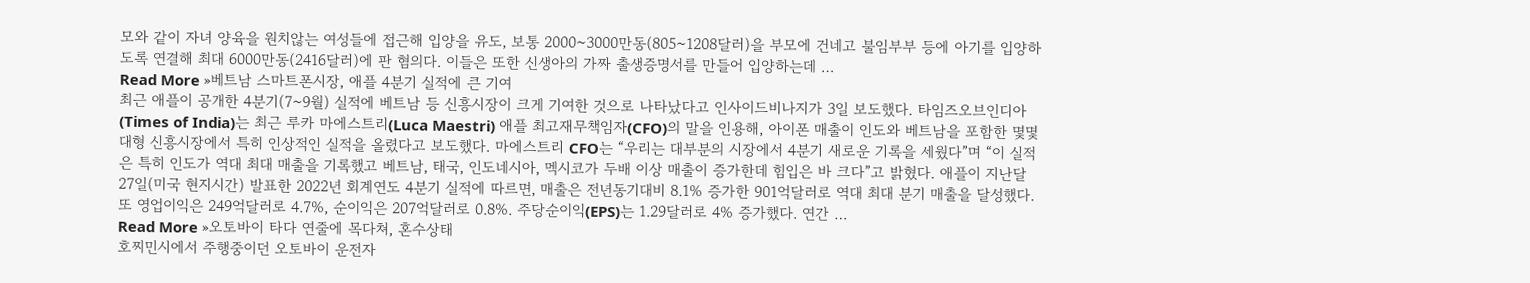모와 같이 자녀 양육을 원치않는 여성들에 접근해 입양을 유도, 보통 2000~3000만동(805~1208달러)을 부모에 건네고 불임부부 등에 아기를 입양하도록 연결해 최대 6000만동(2416달러)에 판 혐의다. 이들은 또한 신생아의 가짜 출생증명서를 만들어 입양하는데 …
Read More »베트남 스마트폰시장, 애플 4분기 실적에 큰 기여
최근 애플이 공개한 4분기(7~9월) 실적에 베트남 등 신흥시장이 크게 기여한 것으로 나타났다고 인사이드비나지가 3일 보도했다. 타임즈오브인디아(Times of India)는 최근 루카 마에스트리(Luca Maestri) 애플 최고재무책임자(CFO)의 말을 인용해, 아이폰 매출이 인도와 베트남을 포함한 몇몇 대형 신흥시장에서 특히 인상적인 실적을 올렸다고 보도했다. 마에스트리 CFO는 “우리는 대부분의 시장에서 4분기 새로운 기록을 세웠다”며 “이 실적은 특히 인도가 역대 최대 매출을 기록했고 베트남, 태국, 인도네시아, 멕시코가 두배 이상 매출이 증가한데 힘입은 바 크다”고 밝혔다. 애플이 지난달 27일(미국 현지시간) 발표한 2022년 회계연도 4분기 실적에 따르면, 매출은 전년동기대비 8.1% 증가한 901억달러로 역대 최대 분기 매출을 달성했다. 또 영업이익은 249억달러로 4.7%, 순이익은 207억달러로 0.8%. 주당순이익(EPS)는 1.29달러로 4% 증가했다. 연간 …
Read More »오토바이 타다 연줄에 목다쳐, 혼수상태
호찌민시에서 주행중이던 오토바이 운전자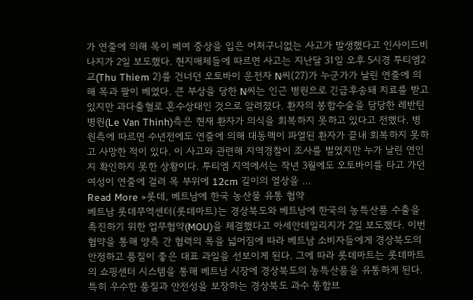가 연줄에 의해 목이 베여 중상을 입은 어처구니없는 사고가 발생했다고 인사이드비나지가 2일 보도했다. 현지매체들에 따르면 사고는 지난달 31일 오후 5시경 투티엠2교(Thu Thiem 2)를 건너던 오토바이 운전자 N씨(27)가 누군가가 날린 연줄에 의해 목과 팔이 베였다. 큰 부상을 당한 N씨는 인근 병원으로 긴급후송돼 치료를 받고있지만 과다출혈로 혼수상태인 것으로 알려졌다. 환자의 봉합수술을 담당한 레반틴병원(Le Van Thinh)측은 현재 환자가 의식을 회복하지 못하고 있다고 전했다. 병원측에 따르면 수년전에도 연줄에 의해 대동맥이 파열된 환자가 끝내 회복하지 못하고 사망한 적이 있다. 이 사고와 관련해 지역경찰이 조사를 벌였지만 누가 날린 연인지 확인하지 못한 상황이다. 투티엠 지역에서는 작년 3월에도 오토바이를 타고 가던 여성이 연줄에 걸려 목 부위에 12cm 길이의 열상을 …
Read More »롯데, 베트남에 한국 농산물 유통 협약
베트남 롯데무역센터(롯데마트)는 경상북도와 베트남에 한국의 농특산품 수출을 촉진하기 위한 업무협약(MOU)을 체결했다고 아세안데일리지가 2일 보도했다. 이번 협약을 통해 양측 간 협력의 폭을 넓어짐에 따라 베트남 소비자들에게 경상북도의 안정하고 품질이 좋은 대표 과일을 선보이게 된다. 그에 따라 롯데마트는 롯데마트의 쇼핑센터 시스템을 통해 베트남 시장에 경상북도의 농특산품을 유통하게 된다. 특히 우수한 품질과 안전성을 보장하는 경상북도 과수 통합브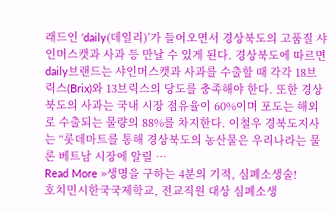래드인 ‘daily(데일리)’가 들어오면서 경상북도의 고품질 샤인머스캣과 사과 등 만날 수 있게 된다. 경상북도에 따르면 daily브랜드는 샤인머스캣과 사과를 수출할 때 각각 18브릭스(Brix)와 13브릭스의 당도를 충족해야 한다. 또한 경상북도의 사과는 국내 시장 점유율이 60%이며 포도는 해외로 수출되는 물량의 88%를 차지한다. 이철우 경북도지사는 “롯데마트를 통해 경상북도의 농산물은 우리나라는 물론 베트남 시장에 알릴 …
Read More »생명을 구하는 4분의 기적, 심폐소생술!
호치민시한국국제학교, 전교직원 대상 심폐소생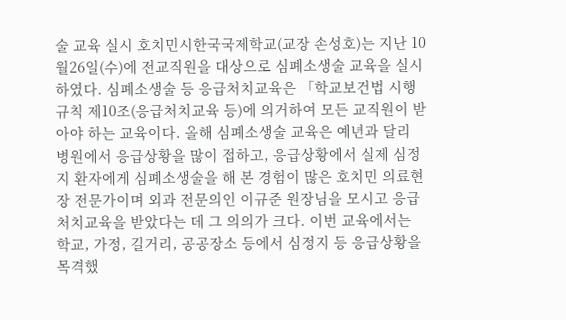술 교육 실시 호치민시한국국제학교(교장 손성호)는 지난 10월26일(수)에 전교직원을 대상으로 심폐소생술 교육을 실시하였다. 심폐소생술 등 응급처치교육은 「학교보건법 시행규칙 제10조(응급처치교육 등)에 의거하여 모든 교직원이 받아야 하는 교육이다. 올해 심폐소생술 교육은 예년과 달리 병원에서 응급상황을 많이 접하고, 응급상황에서 실제 심정지 환자에게 심폐소생술을 해 본 경험이 많은 호치민 의료현장 전문가이며 외과 전문의인 이규준 원장님을 모시고 응급처치교육을 받았다는 데 그 의의가 크다. 이번 교육에서는 학교, 가정, 길거리, 공공장소 등에서 심정지 등 응급상황을 목격했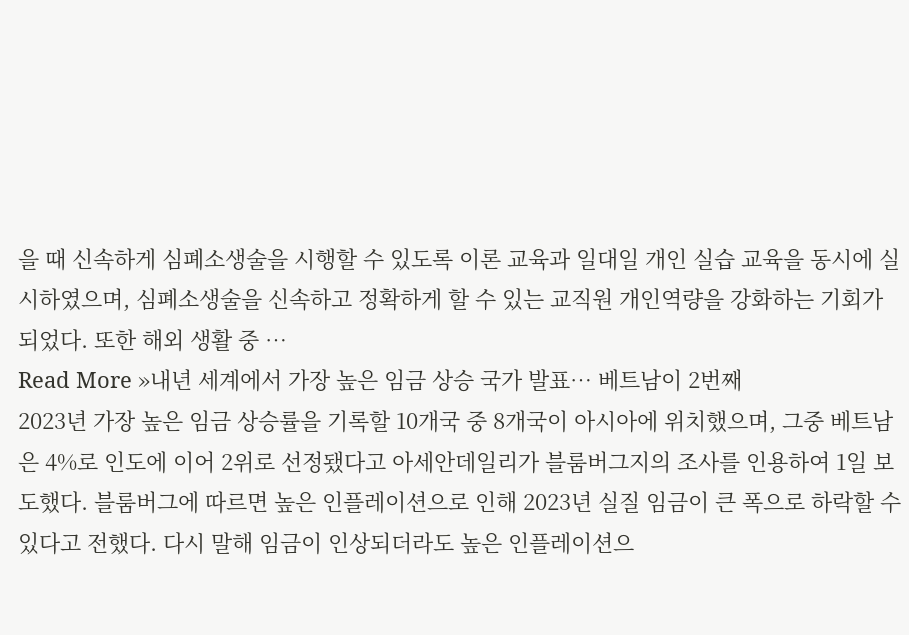을 때 신속하게 심폐소생술을 시행할 수 있도록 이론 교육과 일대일 개인 실습 교육을 동시에 실시하였으며, 심폐소생술을 신속하고 정확하게 할 수 있는 교직원 개인역량을 강화하는 기회가 되었다. 또한 해외 생활 중 …
Read More »내년 세계에서 가장 높은 임금 상승 국가 발표… 베트남이 2번째
2023년 가장 높은 임금 상승률을 기록할 10개국 중 8개국이 아시아에 위치했으며, 그중 베트남은 4%로 인도에 이어 2위로 선정됐다고 아세안데일리가 블룸버그지의 조사를 인용하여 1일 보도했다. 블룸버그에 따르면 높은 인플레이션으로 인해 2023년 실질 임금이 큰 폭으로 하락할 수 있다고 전했다. 다시 말해 임금이 인상되더라도 높은 인플레이션으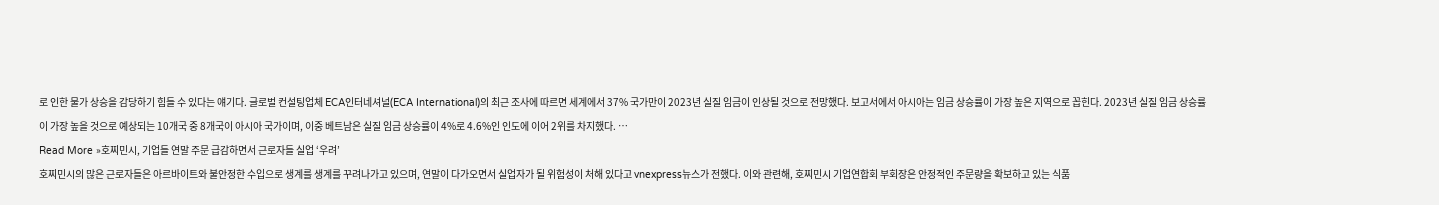로 인한 물가 상승을 감당하기 힘들 수 있다는 얘기다. 글로벌 컨설팅업체 ECA인터네셔널(ECA International)의 최근 조사에 따르면 세계에서 37% 국가만이 2023년 실질 임금이 인상될 것으로 전망했다. 보고서에서 아시아는 임금 상승률이 가장 높은 지역으로 꼽힌다. 2023년 실질 임금 상승률이 가장 높을 것으로 예상되는 10개국 중 8개국이 아시아 국가이며, 이중 베트남은 실질 임금 상승률이 4%로 4.6%인 인도에 이어 2위를 차지했다. …
Read More »호찌민시, 기업들 연말 주문 급감하면서 근로자들 실업 ‘우려’
호찌민시의 많은 근로자들은 아르바이트와 불안정한 수입으로 생계를 생계를 꾸려나가고 있으며, 연말이 다가오면서 실업자가 될 위험성이 처해 있다고 vnexpress뉴스가 전했다. 이와 관련해, 호찌민시 기업연합회 부회장은 안정적인 주문량을 확보하고 있는 식품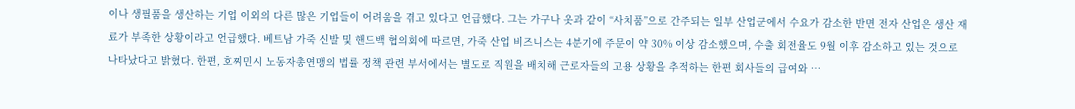이나 생필품을 생산하는 기업 이외의 다른 많은 기업들이 어려움을 겪고 있다고 언급했다. 그는 가구나 옷과 같이 “사치품”으로 간주되는 일부 산업군에서 수요가 감소한 반면 전자 산업은 생산 재료가 부족한 상황이라고 언급했다. 베트남 가죽 신발 및 핸드백 협의회에 따르면, 가죽 산업 비즈니스는 4분기에 주문이 약 30% 이상 감소했으며, 수출 회전율도 9월 이후 감소하고 있는 것으로 나타났다고 밝혔다. 한편, 호찌민시 노동자총연맹의 법률 정책 관련 부서에서는 별도로 직원을 배치해 근로자들의 고용 상황을 추적하는 한편 회사들의 급여와 …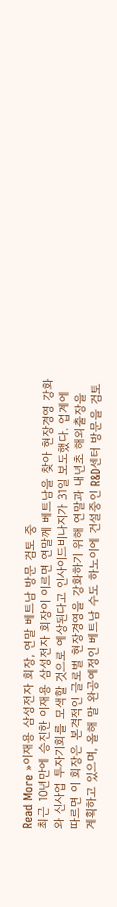Read More »이재용 삼성전자 회장, 연말 베트남 방문 검토 중
최근 10년만에 승진한 이재용 삼성전자 회장이 이르면 연말께 베트남을 찾아 현장경영 강화와 신사업 투자기회를 모색할 것으로 예상된다고 인사이드비나지가 31일 보도했다. 업계에 따르면 이 회장은 본격적인 글로벌 현장경영을 강화하기 위해 연말과 내년초 해외출장을 계획하고 있으며, 올해 말 완공예정인 베트남 수도 하노이에 건설중인 R&D센터 방문을 검토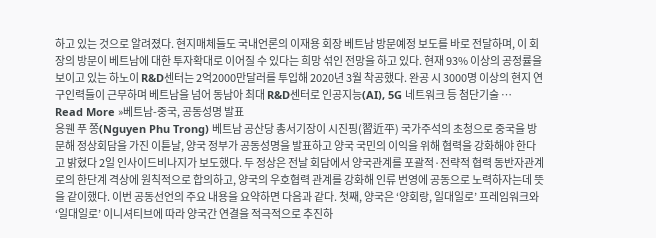하고 있는 것으로 알려졌다. 현지매체들도 국내언론의 이재용 회장 베트남 방문예정 보도를 바로 전달하며, 이 회장의 방문이 베트남에 대한 투자확대로 이어질 수 있다는 희망 섞인 전망을 하고 있다. 현재 93% 이상의 공정률을 보이고 있는 하노이 R&D센터는 2억2000만달러를 투입해 2020년 3월 착공했다. 완공 시 3000명 이상의 현지 연구인력들이 근무하며 베트남을 넘어 동남아 최대 R&D센터로 인공지능(AI), 5G 네트워크 등 첨단기술 …
Read More »베트남-중국, 공동성명 발표
응웬 푸 쫑(Nguyen Phu Trong) 베트남 공산당 총서기장이 시진핑(習近平) 국가주석의 초청으로 중국을 방문해 정상회담을 가진 이튿날, 양국 정부가 공동성명을 발표하고 양국 국민의 이익을 위해 협력을 강화해야 한다고 밝혔다 2일 인사이드비나지가 보도했다. 두 정상은 전날 회담에서 양국관계를 포괄적·전략적 협력 동반자관계로의 한단계 격상에 원칙적으로 합의하고, 양국의 우호협력 관계를 강화해 인류 번영에 공동으로 노력하자는데 뜻을 같이했다. 이번 공동선언의 주요 내용을 요약하면 다음과 같다. 첫째, 양국은 ‘양회랑, 일대일로’ 프레임워크와 ‘일대일로’ 이니셔티브에 따라 양국간 연결을 적극적으로 추진하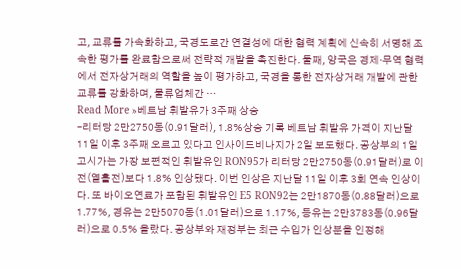고, 교류를 가속화하고, 국경도로간 연결성에 대한 협력 계획에 신속히 서명해 조속한 평가를 완료함으로써 전략적 개발을 촉진한다. 둘째, 양국은 경제·무역 협력에서 전자상거래의 역할을 높이 평가하고, 국경을 통한 전자상거래 개발에 관한 교류를 강화하며, 물류업체간 …
Read More »베트남 휘발유가 3주째 상승
–리터당 2만2750동(0.91달러), 1.8%상승 기록 베트남 휘발유 가격이 지난달 11일 이후 3주째 오르고 있다고 인사이드비나지가 2일 보도했다. 공상부의 1일 고시가는 가장 보편적인 휘발유인 RON95가 리터당 2만2750동(0.91달러)로 이전(열흘전)보다 1.8% 인상됐다. 이번 인상은 지난달 11일 이후 3회 연속 인상이다. 또 바이오연료가 포함된 휘발유인 E5 RON92는 2만1870동(0.88달러)으로 1.77%, 경유는 2만5070동(1.01달러)으로 1.17%, 등유는 2만3783동(0.96달러)으로 0.5% 올랐다. 공상부와 재정부는 최근 수입가 인상분을 인정해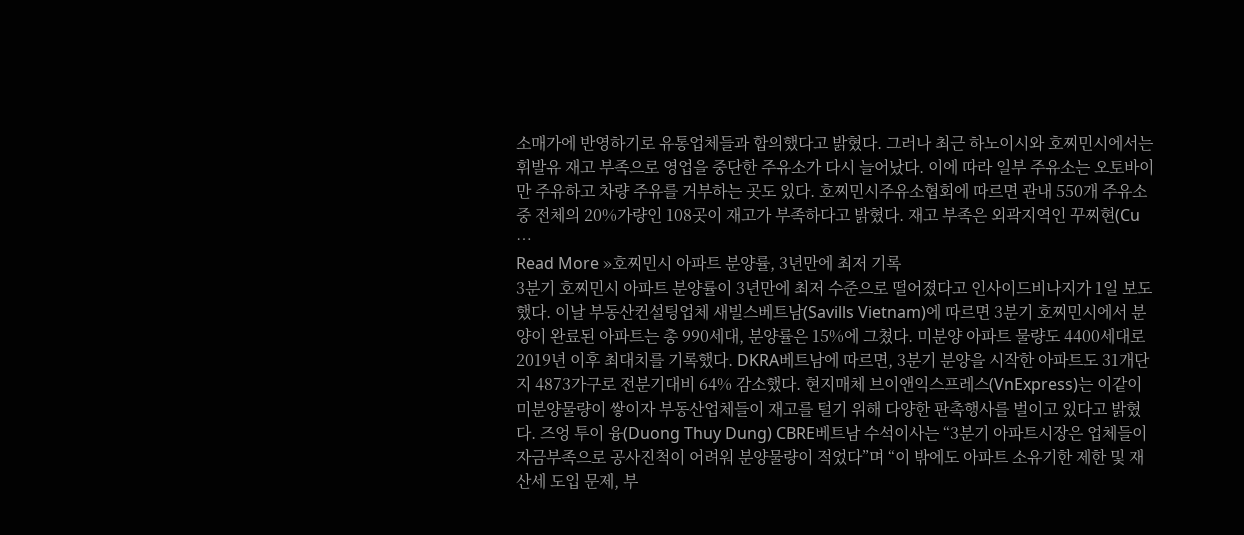소매가에 반영하기로 유통업체들과 합의했다고 밝혔다. 그러나 최근 하노이시와 호찌민시에서는 휘발유 재고 부족으로 영업을 중단한 주유소가 다시 늘어났다. 이에 따라 일부 주유소는 오토바이만 주유하고 차량 주유를 거부하는 곳도 있다. 호찌민시주유소협회에 따르면 관내 550개 주유소중 전체의 20%가량인 108곳이 재고가 부족하다고 밝혔다. 재고 부족은 외곽지역인 꾸찌현(Cu …
Read More »호찌민시 아파트 분양률, 3년만에 최저 기록
3분기 호찌민시 아파트 분양률이 3년만에 최저 수준으로 떨어졌다고 인사이드비나지가 1일 보도했다. 이날 부동산컨설팅업체 새빌스베트남(Savills Vietnam)에 따르면 3분기 호찌민시에서 분양이 완료된 아파트는 총 990세대, 분양률은 15%에 그쳤다. 미분양 아파트 물량도 4400세대로 2019년 이후 최대치를 기록했다. DKRA베트남에 따르면, 3분기 분양을 시작한 아파트도 31개단지 4873가구로 전분기대비 64% 감소했다. 현지매체 브이앤익스프레스(VnExpress)는 이같이 미분양물량이 쌓이자 부동산업체들이 재고를 털기 위해 다양한 판촉행사를 벌이고 있다고 밝혔다. 즈엉 투이 융(Duong Thuy Dung) CBRE베트남 수석이사는 “3분기 아파트시장은 업체들이 자금부족으로 공사진척이 어려워 분양물량이 적었다”며 “이 밖에도 아파트 소유기한 제한 및 재산세 도입 문제, 부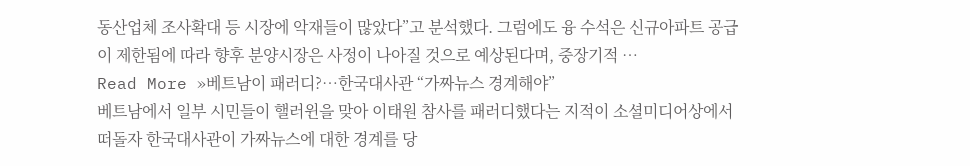동산업체 조사확대 등 시장에 악재들이 많았다”고 분석했다. 그럼에도 융 수석은 신규아파트 공급이 제한됨에 따라 향후 분양시장은 사정이 나아질 것으로 예상된다며, 중장기적 …
Read More »베트남이 패러디?…한국대사관 “가짜뉴스 경계해야”
베트남에서 일부 시민들이 핼러윈을 맞아 이태원 참사를 패러디했다는 지적이 소셜미디어상에서 떠돌자 한국대사관이 가짜뉴스에 대한 경계를 당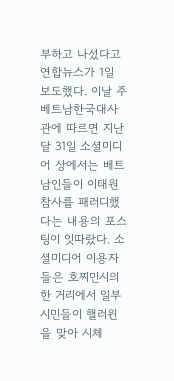부하고 나섰다고 연합뉴스가 1일 보도했다. 이날 주베트남한국대사관에 따르면 지난달 31일 소셜미디어 상에서는 베트남인들이 이태원 참사를 패러디했다는 내용의 포스팅이 잇따랐다. 소셜미디어 이용자들은 호찌민시의 한 거리에서 일부 시민들이 핼러윈을 맞아 시체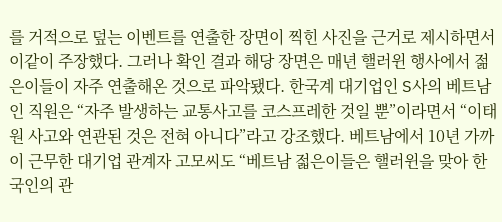를 거적으로 덮는 이벤트를 연출한 장면이 찍힌 사진을 근거로 제시하면서 이같이 주장했다. 그러나 확인 결과 해당 장면은 매년 핼러윈 행사에서 젊은이들이 자주 연출해온 것으로 파악됐다. 한국계 대기업인 S사의 베트남인 직원은 “자주 발생하는 교통사고를 코스프레한 것일 뿐”이라면서 “이태원 사고와 연관된 것은 전혀 아니다”라고 강조했다. 베트남에서 10년 가까이 근무한 대기업 관계자 고모씨도 “베트남 젋은이들은 핼러윈을 맞아 한국인의 관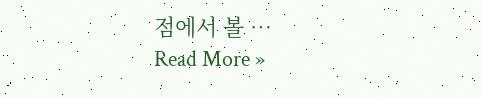점에서 볼 …
Read More »